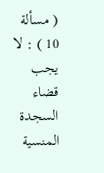( مسألة 10 ) : لا يجب قضاء السجدة المنسية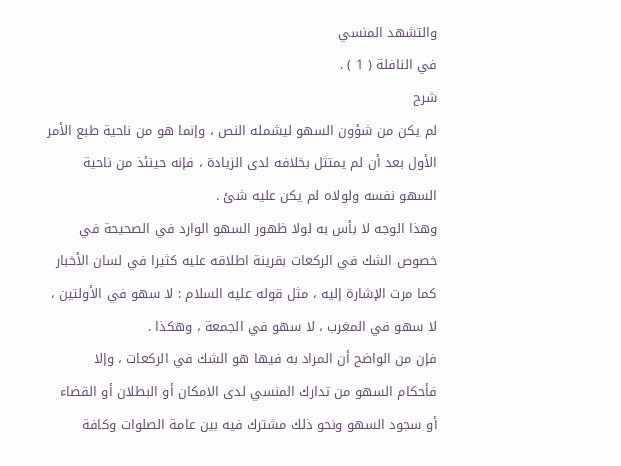والتشهد المنسي
في النافلة ( 1 ) .
شرح
لم يكن من شؤون السهو ليشمله النص ، وإنما هو من ناحية طبع الأمر
الأول بعد أن لم يمتثل بخلافه لدى الزيادة ، فإنه حينئذ من ناحية
السهو نفسه ولولاه لم يكن عليه شئ .
وهذا الوجه لا بأس به لولا ظهور السهو الوارد في الصحيحة في
خصوص الشك في الركعات بقرينة اطلاقه عليه كثيرا في لسان الأخبار
كما مرت الإشارة إليه ، مثل قوله عليه السلام : لا سهو في الأولتين ،
لا سهو في المغرب ، لا سهو في الجمعة ، وهكذا .
فإن من الواضح أن المراد به فيها هو الشك في الركعات ، وإلا
فأحكام السهو من تدارك المنسي لدى الامكان أو البطلان أو القضاء
أو سجود السهو ونحو ذلك مشترك فيه بين عامة الصلوات وكافة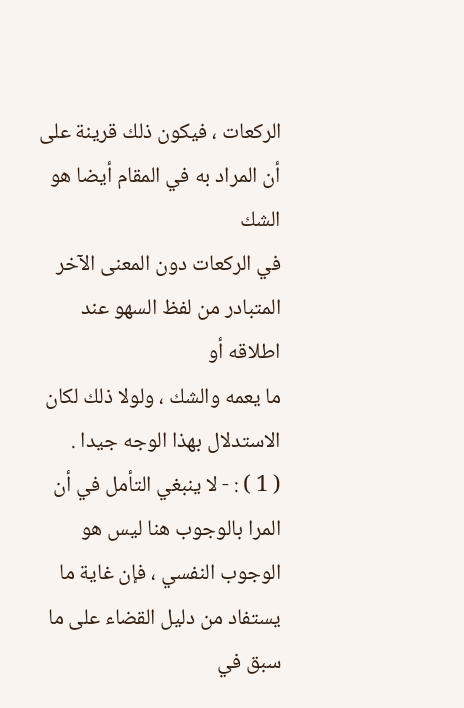الركعات ، فيكون ذلك قرينة على أن المراد به في المقام أيضا هو الشك
في الركعات دون المعنى الآخر المتبادر من لفظ السهو عند اطلاقه أو
ما يعمه والشك ، ولولا ذلك لكان الاستدلال بهذا الوجه جيدا .
( 1 ) : - لا ينبغي التأمل في أن المرا بالوجوب هنا ليس هو
الوجوب النفسي ، فإن غاية ما يستفاد من دليل القضاء على ما سبق في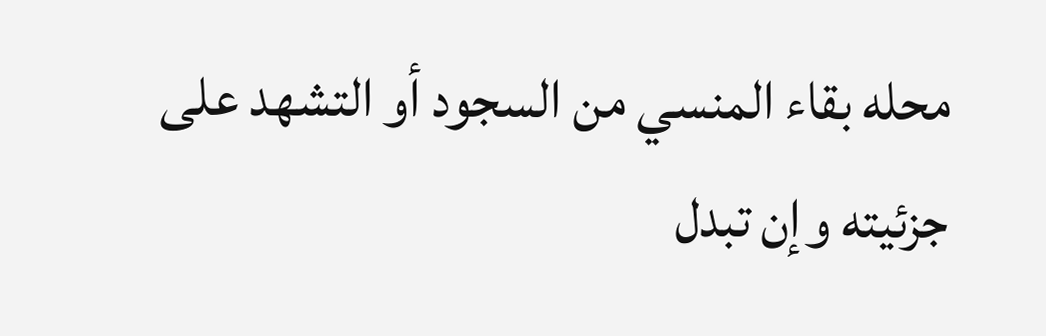محله بقاء المنسي من السجود أو التشهد على جزئيته وإن تبدل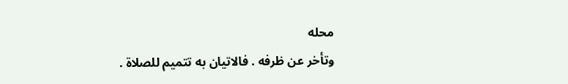محله
وتأخر عن ظرفه . فالاتيان به تتميم للصلاة .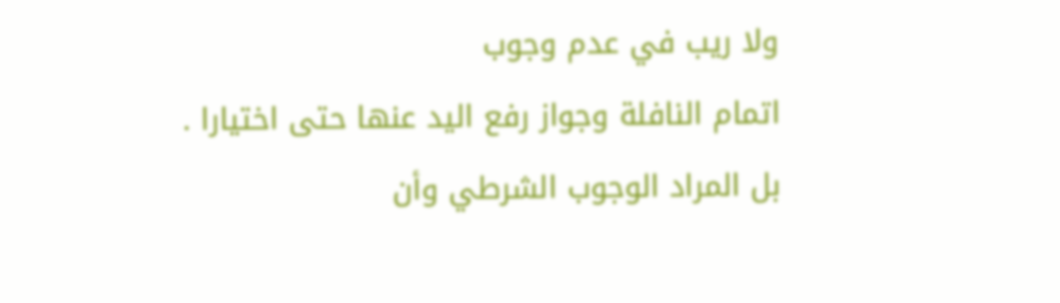ولا ريب في عدم وجوب
اتمام النافلة وجواز رفع اليد عنها حتى اختيارا .
بل المراد الوجوب الشرطي وأن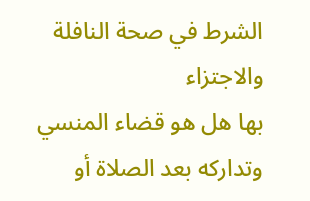الشرط في صحة النافلة والاجتزاء
بها هل هو قضاء المنسي وتداركه بعد الصلاة أو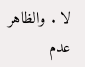لا . والظاهر عدم